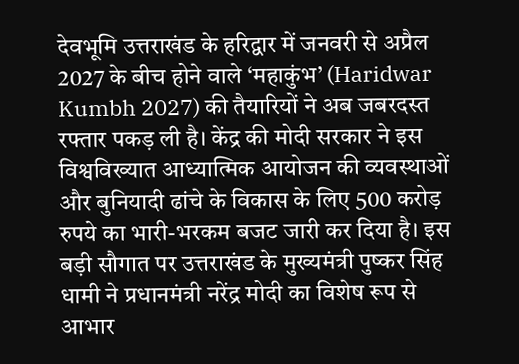देवभूमि उत्तराखंड के हरिद्वार में जनवरी से अप्रैल 2027 के बीच होने वाले ‘महाकुंभ’ (Haridwar Kumbh 2027) की तैयारियों ने अब जबरदस्त रफ्तार पकड़ ली है। केंद्र की मोदी सरकार ने इस विश्वविख्यात आध्यात्मिक आयोजन की व्यवस्थाओं और बुनियादी ढांचे के विकास के लिए 500 करोड़ रुपये का भारी-भरकम बजट जारी कर दिया है। इस बड़ी सौगात पर उत्तराखंड के मुख्यमंत्री पुष्कर सिंह धामी ने प्रधानमंत्री नरेंद्र मोदी का विशेष रूप से आभार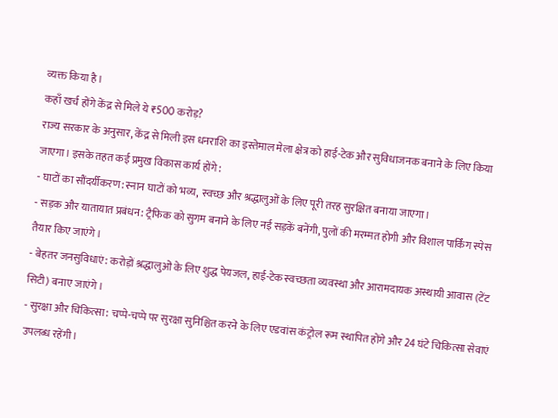व्यक्त किया है।
कहाँ खर्च होंगे केंद्र से मिले ये ₹500 करोड़?
राज्य सरकार के अनुसार, केंद्र से मिली इस धनराशि का इस्तेमाल मेला क्षेत्र को हाई-टेक और सुविधाजनक बनाने के लिए किया जाएगा। इसके तहत कई प्रमुख विकास कार्य होंगे:
- घाटों का सौंदर्यीकरण: स्नान घाटों को भव्य, स्वच्छ और श्रद्धालुओं के लिए पूरी तरह सुरक्षित बनाया जाएगा।
- सड़क और यातायात प्रबंधन: ट्रैफिक को सुगम बनाने के लिए नई सड़कें बनेंगी, पुलों की मरम्मत होगी और विशाल पार्किंग स्पेस तैयार किए जाएंगे।
- बेहतर जनसुविधाएं: करोड़ों श्रद्धालुओं के लिए शुद्ध पेयजल, हाई-टेक स्वच्छता व्यवस्था और आरामदायक अस्थायी आवास (टेंट सिटी) बनाए जाएंगे।
- सुरक्षा और चिकित्सा: चप्पे-चप्पे पर सुरक्षा सुनिश्चित करने के लिए एडवांस कंट्रोल रूम स्थापित होंगे और 24 घंटे चिकित्सा सेवाएं उपलब्ध रहेंगी।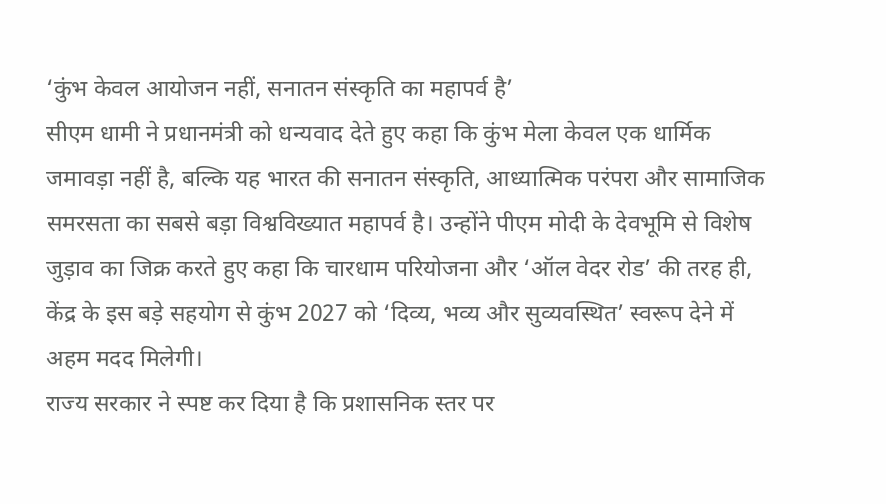‘कुंभ केवल आयोजन नहीं, सनातन संस्कृति का महापर्व है’
सीएम धामी ने प्रधानमंत्री को धन्यवाद देते हुए कहा कि कुंभ मेला केवल एक धार्मिक जमावड़ा नहीं है, बल्कि यह भारत की सनातन संस्कृति, आध्यात्मिक परंपरा और सामाजिक समरसता का सबसे बड़ा विश्वविख्यात महापर्व है। उन्होंने पीएम मोदी के देवभूमि से विशेष जुड़ाव का जिक्र करते हुए कहा कि चारधाम परियोजना और ‘ऑल वेदर रोड’ की तरह ही, केंद्र के इस बड़े सहयोग से कुंभ 2027 को ‘दिव्य, भव्य और सुव्यवस्थित’ स्वरूप देने में अहम मदद मिलेगी।
राज्य सरकार ने स्पष्ट कर दिया है कि प्रशासनिक स्तर पर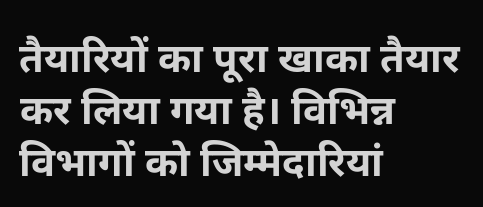तैयारियों का पूरा खाका तैयार कर लिया गया है। विभिन्न विभागों को जिम्मेदारियां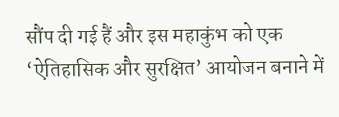सौंप दी गई हैं और इस महाकुंभ को एक ‘ऐतिहासिक और सुरक्षित’ आयोजन बनाने में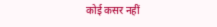कोई कसर नहीं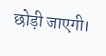छोड़ी जाएगी।